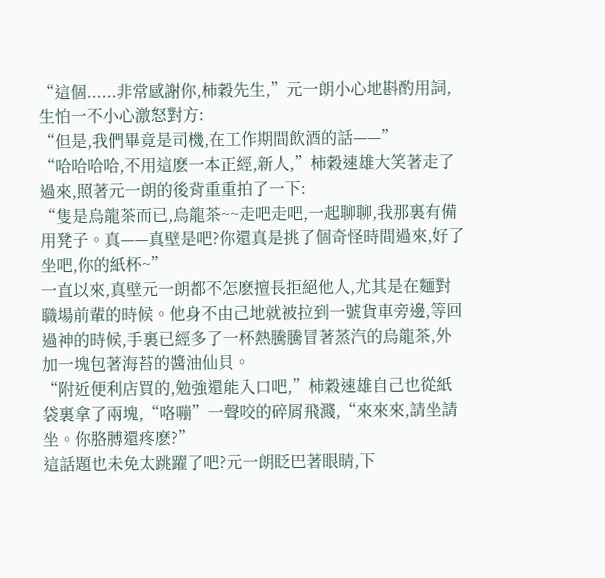“這個......非常感謝你,柿穀先生,”元一朗小心地斟酌用詞,生怕一不小心激怒對方:
“但是,我們畢竟是司機,在工作期間飲酒的話——”
“哈哈哈哈,不用這麽一本正經,新人,”柿穀速雄大笑著走了過來,照著元一朗的後背重重拍了一下:
“隻是烏龍茶而已,烏龍茶~~走吧走吧,一起聊聊,我那裏有備用凳子。真——真壁是吧?你還真是挑了個奇怪時間過來,好了坐吧,你的紙杯~”
一直以來,真壁元一朗都不怎麽擅長拒絕他人,尤其是在麵對職場前輩的時候。他身不由己地就被拉到一號貨車旁邊,等回過神的時候,手裏已經多了一杯熱騰騰冒著蒸汽的烏龍茶,外加一塊包著海苔的醬油仙貝。
“附近便利店買的,勉強還能入口吧,”柿穀速雄自己也從紙袋裏拿了兩塊,“咯嘣”一聲咬的碎屑飛濺,“來來來,請坐請坐。你胳膊還疼麽?”
這話題也未免太跳躍了吧?元一朗眨巴著眼睛,下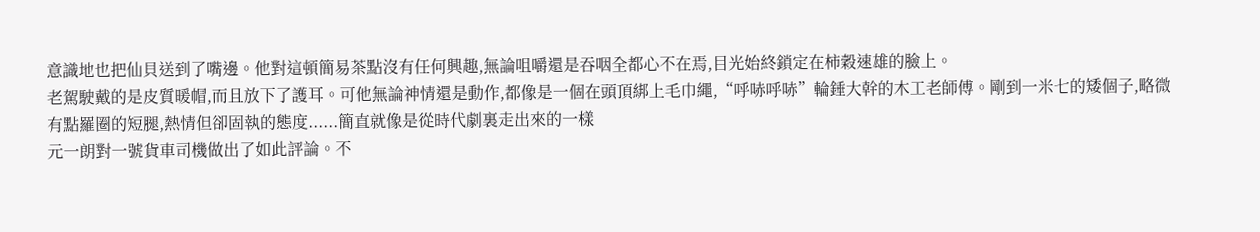意識地也把仙貝送到了嘴邊。他對這頓簡易茶點沒有任何興趣,無論咀嚼還是吞咽全都心不在焉,目光始終鎖定在柿穀速雄的臉上。
老駕駛戴的是皮質暖帽,而且放下了護耳。可他無論神情還是動作,都像是一個在頭頂綁上毛巾繩,“呼哧呼哧”輪錘大幹的木工老師傅。剛到一米七的矮個子,略微有點羅圈的短腿,熱情但卻固執的態度......簡直就像是從時代劇裏走出來的一樣
元一朗對一號貨車司機做出了如此評論。不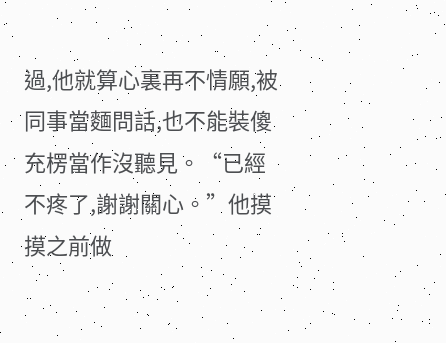過,他就算心裏再不情願,被同事當麵問話,也不能裝傻充楞當作沒聽見。“已經不疼了,謝謝關心。”他摸摸之前做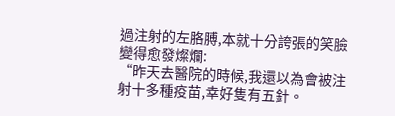過注射的左胳膊,本就十分誇張的笑臉變得愈發燦爛:
“昨天去醫院的時候,我還以為會被注射十多種疫苗,幸好隻有五針。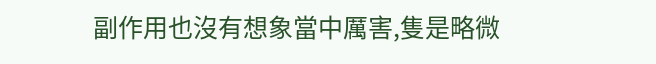副作用也沒有想象當中厲害,隻是略微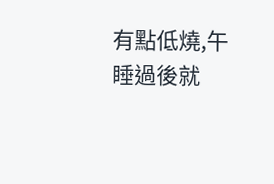有點低燒,午睡過後就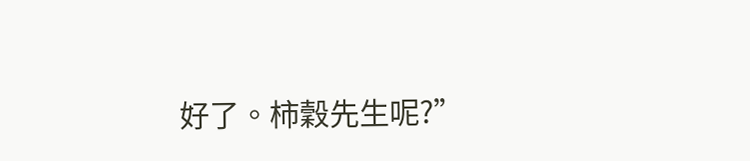好了。柿穀先生呢?”